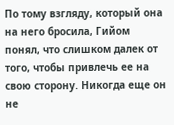По тому взгляду, который она на него бросила, Гийом понял, что слишком далек от того, чтобы привлечь ее на свою сторону. Никогда еще он не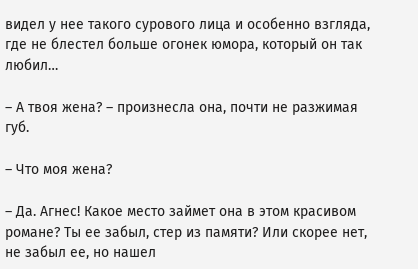видел у нее такого сурового лица и особенно взгляда, где не блестел больше огонек юмора, который он так любил…

– А твоя жена? – произнесла она, почти не разжимая губ.

– Что моя жена?

– Да. Агнес! Какое место займет она в этом красивом романе? Ты ее забыл, стер из памяти? Или скорее нет, не забыл ее, но нашел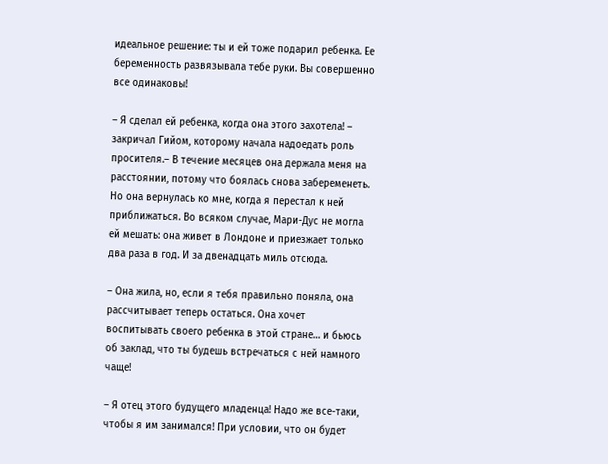идеальное решение: ты и ей тоже подарил ребенка. Ее беременность развязывала тебе руки. Вы совершенно все одинаковы!

– Я сделал ей ребенка, когда она этого захотела! – закричал Гийом, которому начала надоедать роль просителя.– В течение месяцев она держала меня на расстоянии, потому что боялась снова забеременеть. Но она вернулась ко мне, когда я перестал к ней приближаться. Во всяком случае, Мари-Дус не могла ей мешать: она живет в Лондоне и приезжает только два раза в год. И за двенадцать миль отсюда.

– Она жила, но, если я тебя правильно поняла, она рассчитывает теперь остаться. Она хочет воспитывать своего ребенка в этой стране… и бьюсь об заклад, что ты будешь встречаться с ней намного чаще!

– Я отец этого будущего младенца! Надо же все-таки, чтобы я им занимался! При условии, что он будет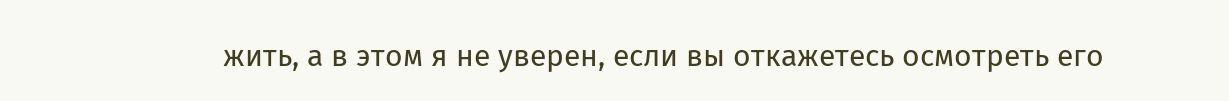жить, а в этом я не уверен, если вы откажетесь осмотреть его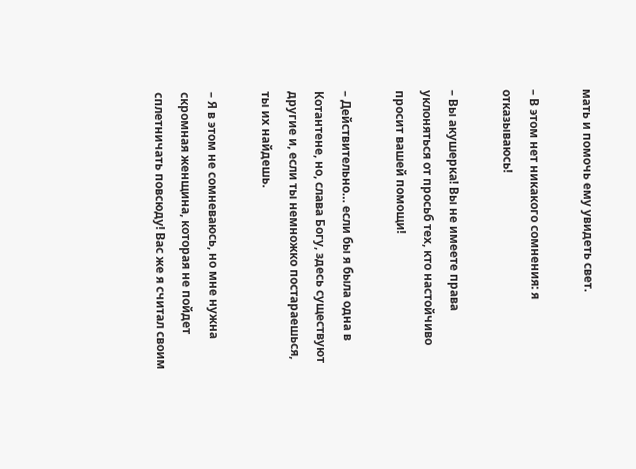мать и помочь ему увидеть свет.

– В этом нет никакого сомнения: я отказываюсь!

– Вы акушерка! Вы не имеете права уклоняться от просьб тех, кто настойчиво просит вашей помощи!

– Действительно… если бы я была одна в Котантене, но, слава Богу, здесь существуют другие и, если ты немножко постараешься, ты их найдешь.

– Я в этом не сомневаюсь, но мне нужна скромная женщина, которая не пойдет сплетничать повсюду! Вас же я считал своим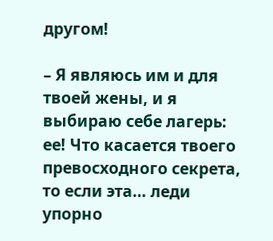другом!

– Я являюсь им и для твоей жены, и я выбираю себе лагерь: ее! Что касается твоего превосходного секрета, то если эта… леди упорно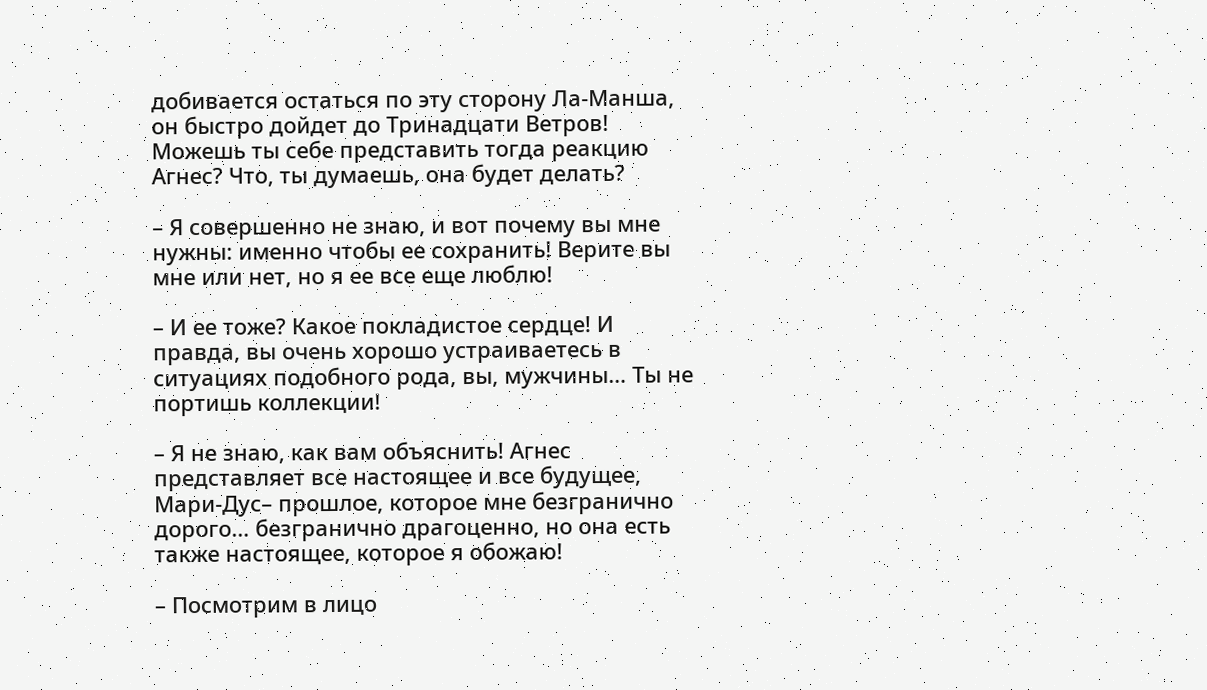добивается остаться по эту сторону Ла-Манша, он быстро дойдет до Тринадцати Ветров! Можешь ты себе представить тогда реакцию Агнес? Что, ты думаешь, она будет делать?

– Я совершенно не знаю, и вот почему вы мне нужны: именно чтобы ее сохранить! Верите вы мне или нет, но я ее все еще люблю!

– И ее тоже? Какое покладистое сердце! И правда, вы очень хорошо устраиваетесь в ситуациях подобного рода, вы, мужчины… Ты не портишь коллекции!

– Я не знаю, как вам объяснить! Агнес представляет все настоящее и все будущее, Мари-Дус– прошлое, которое мне безгранично дорого… безгранично драгоценно, но она есть также настоящее, которое я обожаю!

– Посмотрим в лицо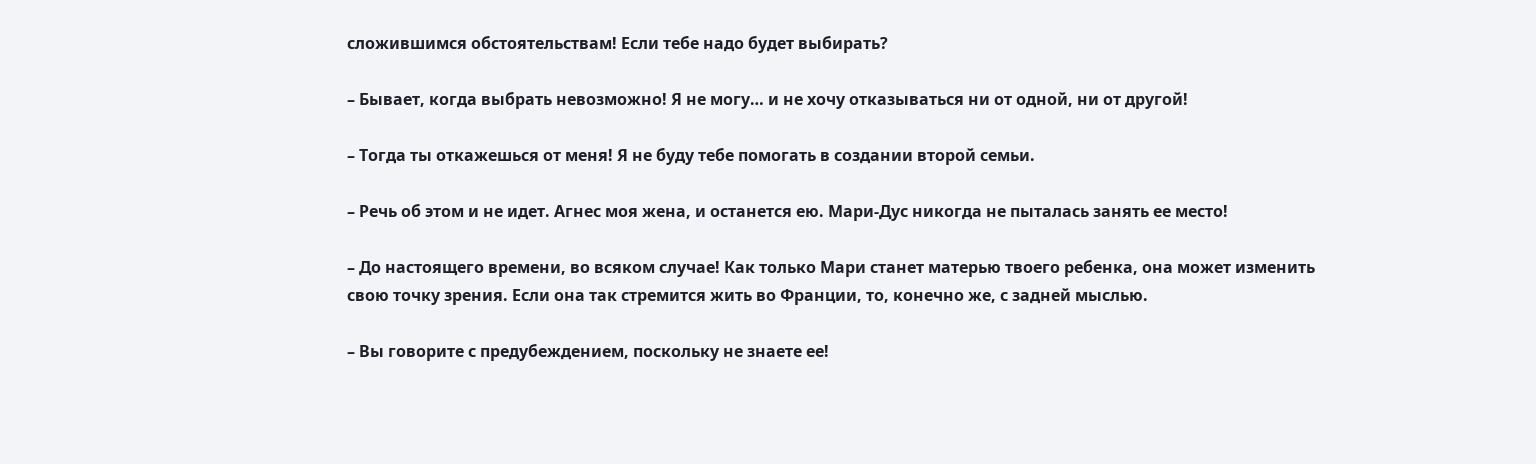сложившимся обстоятельствам! Если тебе надо будет выбирать?

– Бывает, когда выбрать невозможно! Я не могу… и не хочу отказываться ни от одной, ни от другой!

– Тогда ты откажешься от меня! Я не буду тебе помогать в создании второй семьи.

– Речь об этом и не идет. Агнес моя жена, и останется ею. Мари-Дус никогда не пыталась занять ее место!

– До настоящего времени, во всяком случае! Как только Мари станет матерью твоего ребенка, она может изменить свою точку зрения. Если она так стремится жить во Франции, то, конечно же, с задней мыслью.

– Вы говорите с предубеждением, поскольку не знаете ее!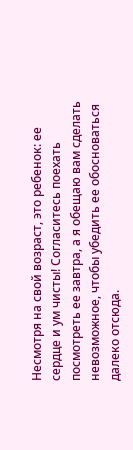Несмотря на свой возраст, это ребенок: ее сердце и ум чисты! Согласитесь поехать посмотреть ее завтра, а я обещаю вам сделать невозможное, чтобы убедить ее обосноваться далеко отсюда.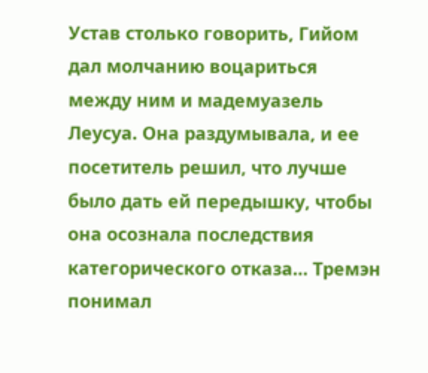Устав столько говорить, Гийом дал молчанию воцариться между ним и мадемуазель Леусуа. Она раздумывала, и ее посетитель решил, что лучше было дать ей передышку, чтобы она осознала последствия категорического отказа… Тремэн понимал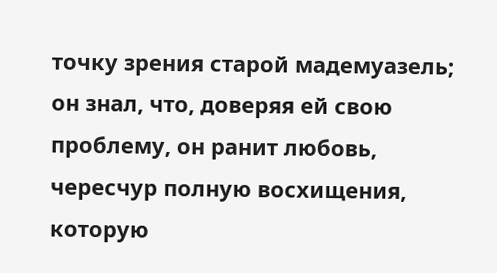точку зрения старой мадемуазель; он знал, что, доверяя ей свою проблему, он ранит любовь, чересчур полную восхищения, которую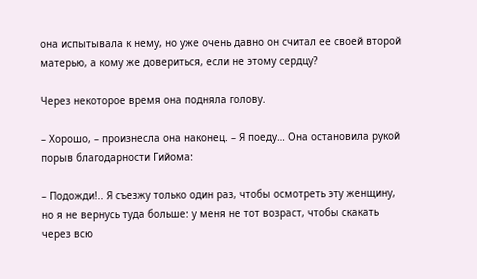она испытывала к нему, но уже очень давно он считал ее своей второй матерью, а кому же довериться, если не этому сердцу?

Через некоторое время она подняла голову.

– Хорошо, – произнесла она наконец. – Я поеду… Она остановила рукой порыв благодарности Гийома:

– Подожди!.. Я съезжу только один раз, чтобы осмотреть эту женщину, но я не вернусь туда больше: у меня не тот возраст, чтобы скакать через всю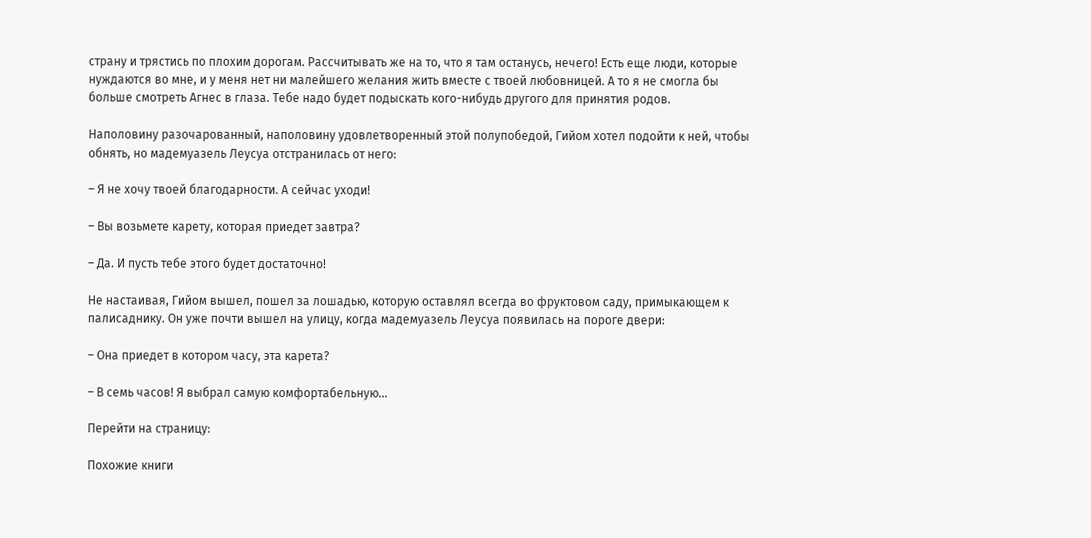страну и трястись по плохим дорогам. Рассчитывать же на то, что я там останусь, нечего! Есть еще люди, которые нуждаются во мне, и у меня нет ни малейшего желания жить вместе с твоей любовницей. А то я не смогла бы больше смотреть Агнес в глаза. Тебе надо будет подыскать кого-нибудь другого для принятия родов.

Наполовину разочарованный, наполовину удовлетворенный этой полупобедой, Гийом хотел подойти к ней, чтобы обнять, но мадемуазель Леусуа отстранилась от него:

– Я не хочу твоей благодарности. А сейчас уходи!

– Вы возьмете карету, которая приедет завтра?

– Да. И пусть тебе этого будет достаточно!

Не настаивая, Гийом вышел, пошел за лошадью, которую оставлял всегда во фруктовом саду, примыкающем к палисаднику. Он уже почти вышел на улицу, когда мадемуазель Леусуа появилась на пороге двери:

– Она приедет в котором часу, эта карета?

– В семь часов! Я выбрал самую комфортабельную…

Перейти на страницу:

Похожие книги